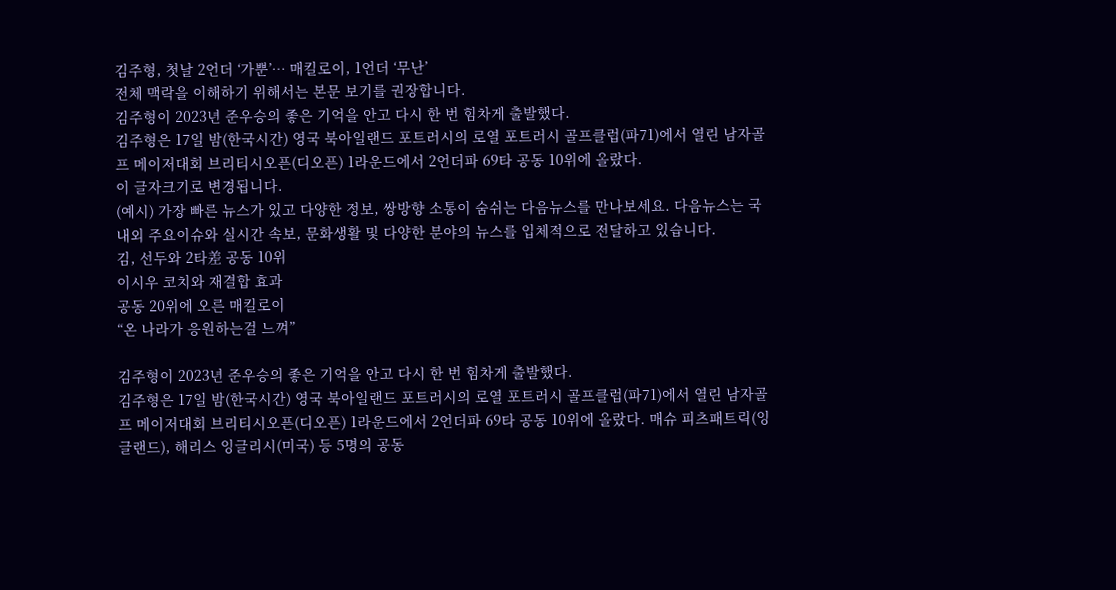김주형, 첫날 2언더 ‘가뿐’… 매킬로이, 1언더 ‘무난’
전체 맥락을 이해하기 위해서는 본문 보기를 권장합니다.
김주형이 2023년 준우승의 좋은 기억을 안고 다시 한 번 힘차게 출발했다.
김주형은 17일 밤(한국시간) 영국 북아일랜드 포트러시의 로열 포트러시 골프클럽(파71)에서 열린 남자골프 메이저대회 브리티시오픈(디오픈) 1라운드에서 2언더파 69타 공동 10위에 올랐다.
이 글자크기로 변경됩니다.
(예시) 가장 빠른 뉴스가 있고 다양한 정보, 쌍방향 소통이 숨쉬는 다음뉴스를 만나보세요. 다음뉴스는 국내외 주요이슈와 실시간 속보, 문화생활 및 다양한 분야의 뉴스를 입체적으로 전달하고 있습니다.
김, 선두와 2타差 공동 10위
이시우 코치와 재결합 효과
공동 20위에 오른 매킬로이
“온 나라가 응원하는걸 느껴”

김주형이 2023년 준우승의 좋은 기억을 안고 다시 한 번 힘차게 출발했다.
김주형은 17일 밤(한국시간) 영국 북아일랜드 포트러시의 로열 포트러시 골프클럽(파71)에서 열린 남자골프 메이저대회 브리티시오픈(디오픈) 1라운드에서 2언더파 69타 공동 10위에 올랐다. 매슈 피츠패트릭(잉글랜드), 해리스 잉글리시(미국) 등 5명의 공동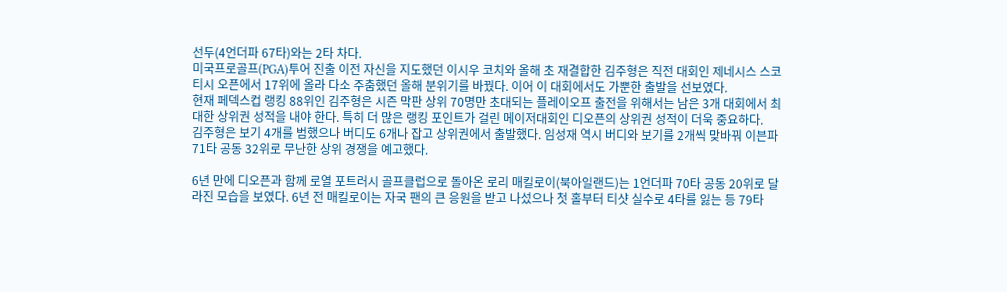선두(4언더파 67타)와는 2타 차다.
미국프로골프(PGA)투어 진출 이전 자신을 지도했던 이시우 코치와 올해 초 재결합한 김주형은 직전 대회인 제네시스 스코티시 오픈에서 17위에 올라 다소 주춤했던 올해 분위기를 바꿨다. 이어 이 대회에서도 가뿐한 출발을 선보였다.
현재 페덱스컵 랭킹 88위인 김주형은 시즌 막판 상위 70명만 초대되는 플레이오프 출전을 위해서는 남은 3개 대회에서 최대한 상위권 성적을 내야 한다. 특히 더 많은 랭킹 포인트가 걸린 메이저대회인 디오픈의 상위권 성적이 더욱 중요하다.
김주형은 보기 4개를 범했으나 버디도 6개나 잡고 상위권에서 출발했다. 임성재 역시 버디와 보기를 2개씩 맞바꿔 이븐파 71타 공동 32위로 무난한 상위 경쟁을 예고했다.

6년 만에 디오픈과 함께 로열 포트러시 골프클럽으로 돌아온 로리 매킬로이(북아일랜드)는 1언더파 70타 공동 20위로 달라진 모습을 보였다. 6년 전 매킬로이는 자국 팬의 큰 응원을 받고 나섰으나 첫 홀부터 티샷 실수로 4타를 잃는 등 79타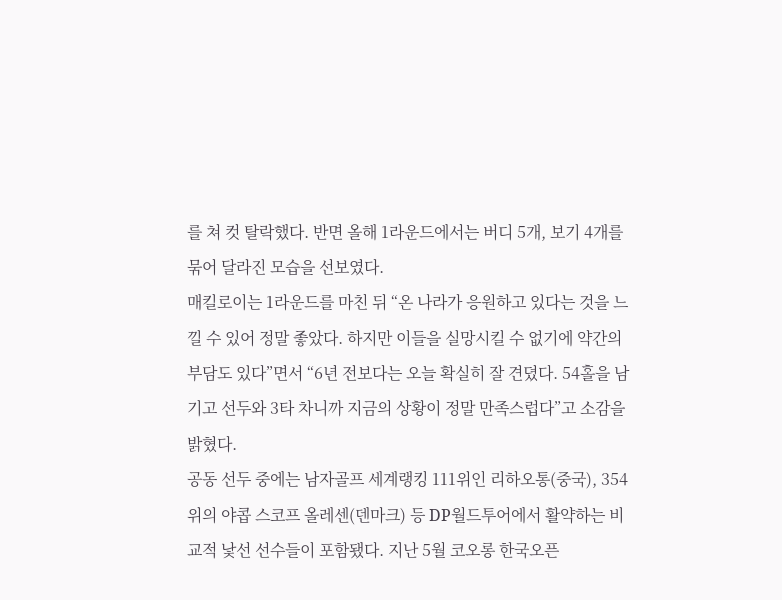를 쳐 컷 탈락했다. 반면 올해 1라운드에서는 버디 5개, 보기 4개를 묶어 달라진 모습을 선보였다.
매킬로이는 1라운드를 마친 뒤 “온 나라가 응원하고 있다는 것을 느낄 수 있어 정말 좋았다. 하지만 이들을 실망시킬 수 없기에 약간의 부담도 있다”면서 “6년 전보다는 오늘 확실히 잘 견뎠다. 54홀을 남기고 선두와 3타 차니까 지금의 상황이 정말 만족스럽다”고 소감을 밝혔다.
공동 선두 중에는 남자골프 세계랭킹 111위인 리하오통(중국), 354위의 야콥 스코프 올레센(덴마크) 등 DP월드투어에서 활약하는 비교적 낯선 선수들이 포함됐다. 지난 5월 코오롱 한국오픈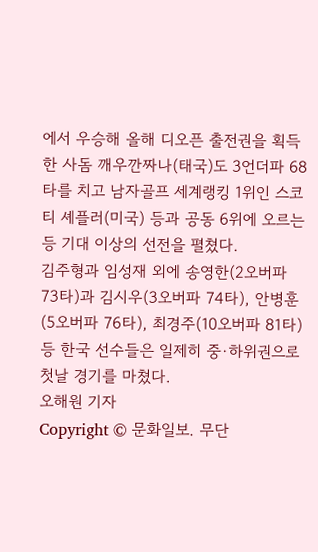에서 우승해 올해 디오픈 출전권을 획득한 사돔 깨우깐짜나(태국)도 3언더파 68타를 치고 남자골프 세계랭킹 1위인 스코티 셰플러(미국) 등과 공동 6위에 오르는 등 기대 이상의 선전을 펼쳤다.
김주형과 임성재 외에 송영한(2오버파 73타)과 김시우(3오버파 74타), 안병훈(5오버파 76타), 최경주(10오버파 81타) 등 한국 선수들은 일제히 중·하위권으로 첫날 경기를 마쳤다.
오해원 기자
Copyright © 문화일보. 무단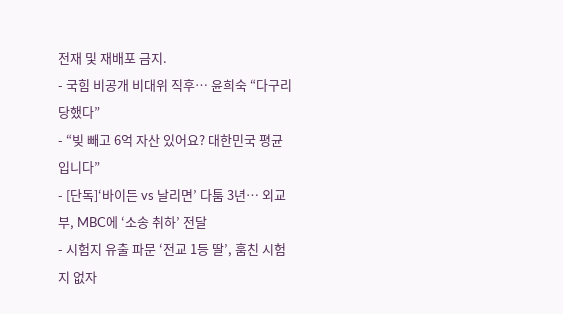전재 및 재배포 금지.
- 국힘 비공개 비대위 직후… 윤희숙 “다구리 당했다”
- “빚 빼고 6억 자산 있어요? 대한민국 평균입니다”
- [단독]‘바이든 vs 날리면’ 다툼 3년… 외교부, MBC에 ‘소송 취하’ 전달
- 시험지 유출 파문 ‘전교 1등 딸’, 훔친 시험지 없자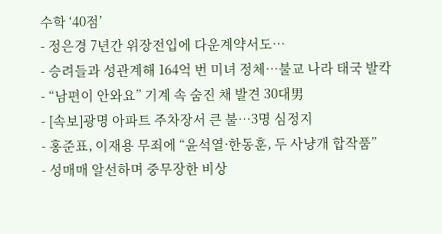수학 ‘40점’
- 정은경 7년간 위장전입에 다운계약서도…
- 승려들과 성관계해 164억 번 미녀 정체…불교 나라 태국 발칵
- “남편이 안와요” 기계 속 숨진 채 발견 30대男
- [속보]광명 아파트 주차장서 큰 불…3명 심정지
- 홍준표, 이재용 무죄에 “윤석열·한동훈, 두 사냥개 합작품”
- 성매매 알선하며 중무장한 비상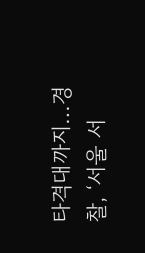타격대까지…경찰, ‘서울 서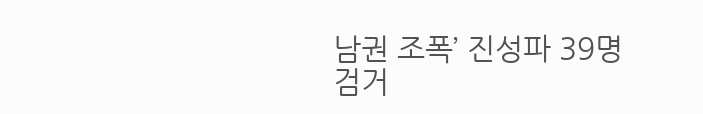남권 조폭’ 진성파 39명 검거